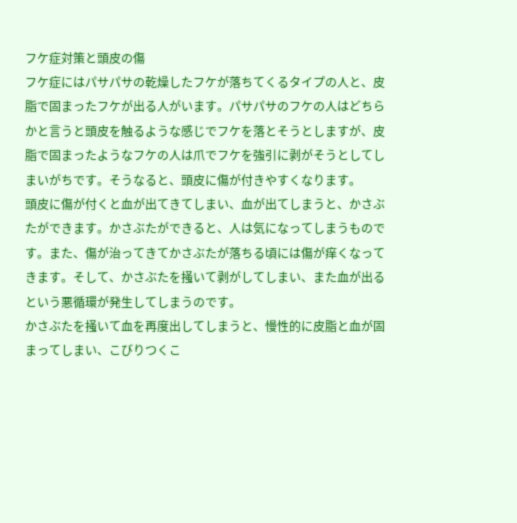フケ症対策と頭皮の傷
フケ症にはパサパサの乾燥したフケが落ちてくるタイプの人と、皮脂で固まったフケが出る人がいます。パサパサのフケの人はどちらかと言うと頭皮を触るような感じでフケを落とそうとしますが、皮脂で固まったようなフケの人は爪でフケを強引に剥がそうとしてしまいがちです。そうなると、頭皮に傷が付きやすくなります。
頭皮に傷が付くと血が出てきてしまい、血が出てしまうと、かさぶたができます。かさぶたができると、人は気になってしまうものです。また、傷が治ってきてかさぶたが落ちる頃には傷が痒くなってきます。そして、かさぶたを掻いて剥がしてしまい、また血が出るという悪循環が発生してしまうのです。
かさぶたを掻いて血を再度出してしまうと、慢性的に皮脂と血が固まってしまい、こびりつくこ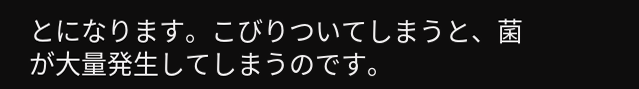とになります。こびりついてしまうと、菌が大量発生してしまうのです。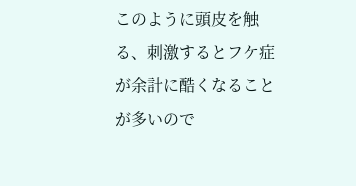このように頭皮を触る、刺激するとフケ症が余計に酷くなることが多いので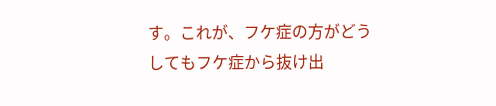す。これが、フケ症の方がどうしてもフケ症から抜け出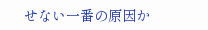せない一番の原因か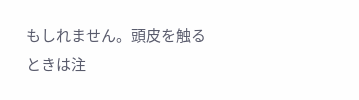もしれません。頭皮を触るときは注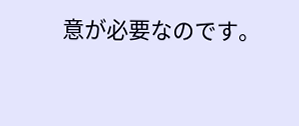意が必要なのです。